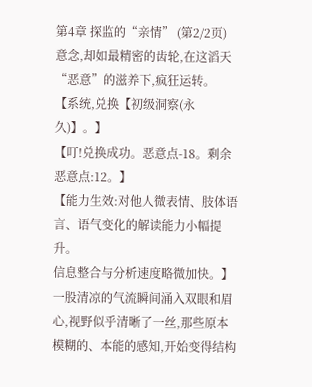第4章 探监的“亲情” (第2/2页)
意念,却如最精密的齿轮,在这滔天“恶意”的滋养下,疯狂运转。
【系统,兑换【初级洞察(永久)】。】
【叮!兑换成功。恶意点-18。剩余恶意点:12。】
【能力生效:对他人微表情、肢体语言、语气变化的解读能力小幅提升。
信息整合与分析速度略微加快。】
一股清凉的气流瞬间涌入双眼和眉心,视野似乎清晰了一丝,那些原本模糊的、本能的感知,开始变得结构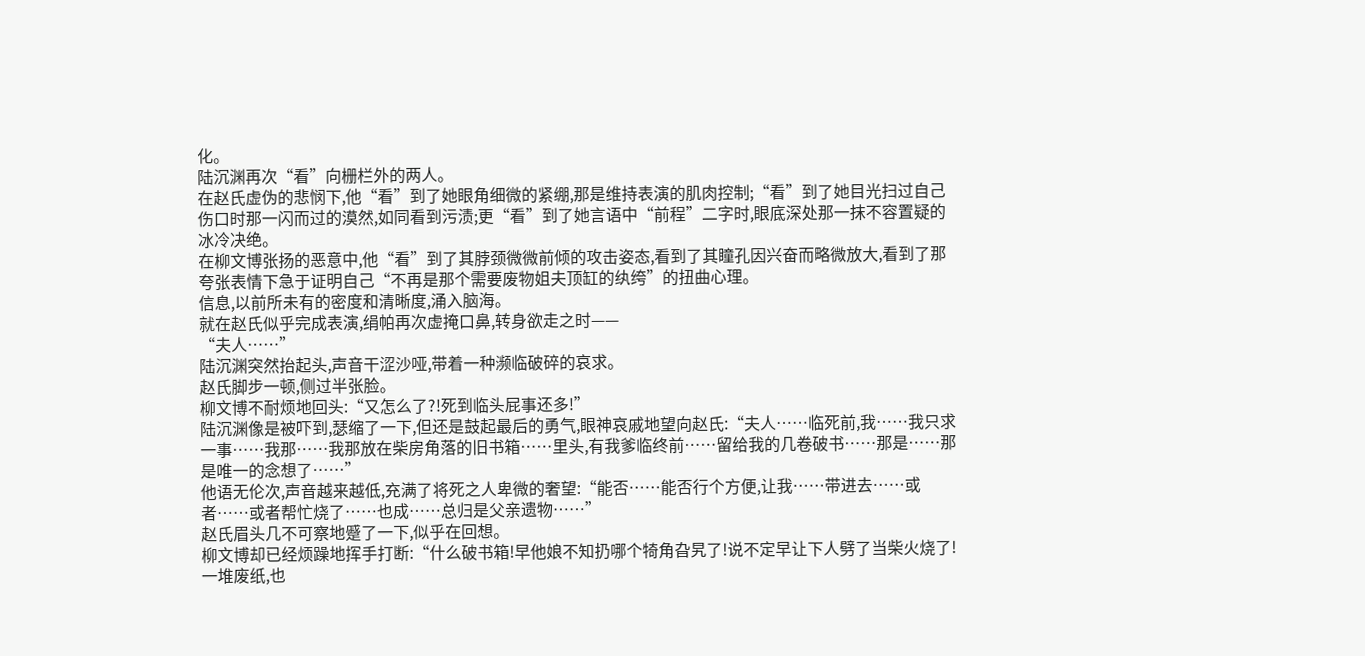化。
陆沉渊再次“看”向栅栏外的两人。
在赵氏虚伪的悲悯下,他“看”到了她眼角细微的紧绷,那是维持表演的肌肉控制;“看”到了她目光扫过自己伤口时那一闪而过的漠然,如同看到污渍;更“看”到了她言语中“前程”二字时,眼底深处那一抹不容置疑的冰冷决绝。
在柳文博张扬的恶意中,他“看”到了其脖颈微微前倾的攻击姿态,看到了其瞳孔因兴奋而略微放大,看到了那夸张表情下急于证明自己“不再是那个需要废物姐夫顶缸的纨绔”的扭曲心理。
信息,以前所未有的密度和清晰度,涌入脑海。
就在赵氏似乎完成表演,绢帕再次虚掩口鼻,转身欲走之时——
“夫人……”
陆沉渊突然抬起头,声音干涩沙哑,带着一种濒临破碎的哀求。
赵氏脚步一顿,侧过半张脸。
柳文博不耐烦地回头:“又怎么了?!死到临头屁事还多!”
陆沉渊像是被吓到,瑟缩了一下,但还是鼓起最后的勇气,眼神哀戚地望向赵氏:“夫人……临死前,我……我只求一事……我那……我那放在柴房角落的旧书箱……里头,有我爹临终前……留给我的几卷破书……那是……那是唯一的念想了……”
他语无伦次,声音越来越低,充满了将死之人卑微的奢望:“能否……能否行个方便,让我……带进去……或者……或者帮忙烧了……也成……总归是父亲遗物……”
赵氏眉头几不可察地蹙了一下,似乎在回想。
柳文博却已经烦躁地挥手打断:“什么破书箱!早他娘不知扔哪个犄角旮旯了!说不定早让下人劈了当柴火烧了!一堆废纸,也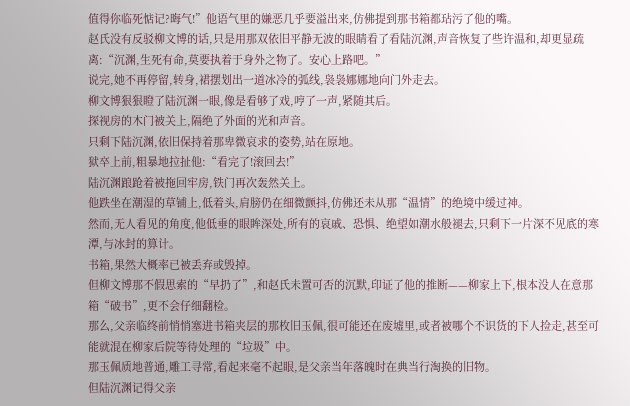值得你临死惦记?晦气!”他语气里的嫌恶几乎要溢出来,仿佛提到那书箱都玷污了他的嘴。
赵氏没有反驳柳文博的话,只是用那双依旧平静无波的眼睛看了看陆沉渊,声音恢复了些许温和,却更显疏离:“沉渊,生死有命,莫要执着于身外之物了。安心上路吧。”
说完,她不再停留,转身,裙摆划出一道冰冷的弧线,袅袅娜娜地向门外走去。
柳文博狠狠瞪了陆沉渊一眼,像是看够了戏,哼了一声,紧随其后。
探视房的木门被关上,隔绝了外面的光和声音。
只剩下陆沉渊,依旧保持着那卑微哀求的姿势,站在原地。
狱卒上前,粗暴地拉扯他:“看完了!滚回去!”
陆沉渊踉跄着被拖回牢房,铁门再次轰然关上。
他跌坐在潮湿的草铺上,低着头,肩膀仍在细微颤抖,仿佛还未从那“温情”的绝境中缓过神。
然而,无人看见的角度,他低垂的眼眸深处,所有的哀戚、恐惧、绝望如潮水般褪去,只剩下一片深不见底的寒潭,与冰封的算计。
书箱,果然大概率已被丢弃或毁掉。
但柳文博那不假思索的“早扔了”,和赵氏未置可否的沉默,印证了他的推断——柳家上下,根本没人在意那箱“破书”,更不会仔细翻检。
那么,父亲临终前悄悄塞进书箱夹层的那枚旧玉佩,很可能还在废墟里,或者被哪个不识货的下人捡走,甚至可能就混在柳家后院等待处理的“垃圾”中。
那玉佩质地普通,雕工寻常,看起来毫不起眼,是父亲当年落魄时在典当行淘换的旧物。
但陆沉渊记得父亲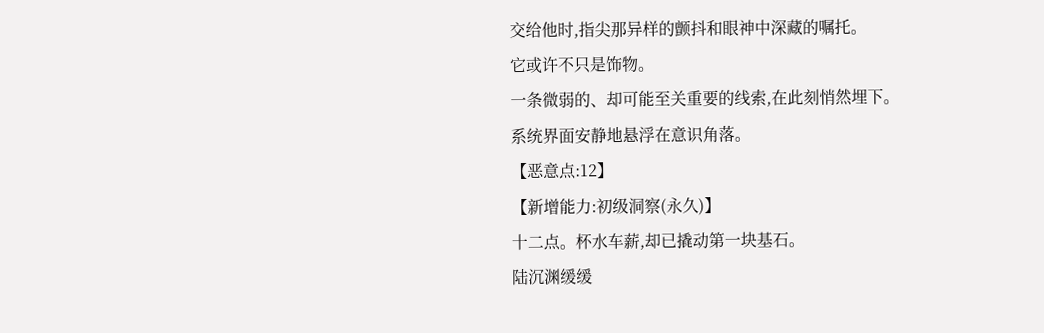交给他时,指尖那异样的颤抖和眼神中深藏的嘱托。
它或许不只是饰物。
一条微弱的、却可能至关重要的线索,在此刻悄然埋下。
系统界面安静地悬浮在意识角落。
【恶意点:12】
【新增能力:初级洞察(永久)】
十二点。杯水车薪,却已撬动第一块基石。
陆沉渊缓缓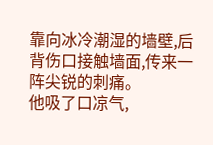靠向冰冷潮湿的墙壁,后背伤口接触墙面,传来一阵尖锐的刺痛。
他吸了口凉气,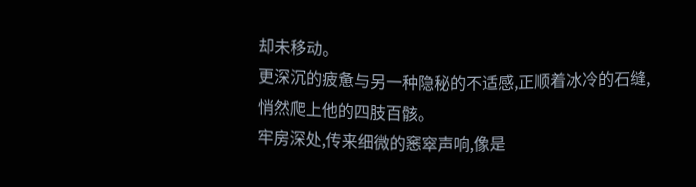却未移动。
更深沉的疲惫与另一种隐秘的不适感,正顺着冰冷的石缝,悄然爬上他的四肢百骸。
牢房深处,传来细微的窸窣声响,像是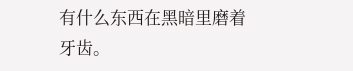有什么东西在黑暗里磨着牙齿。